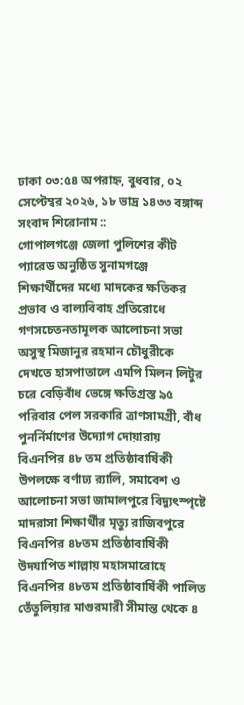ঢাকা ০৩:৫৪ অপরাহ্ন, বুধবার, ০২ সেপ্টেম্বর ২০২৬, ১৮ ভাদ্র ১৪৩৩ বঙ্গাব্দ
সংবাদ শিরোনাম ::
গোপালগঞ্জে জেলা পুলিশের কীট প্যারেড অনুষ্ঠিত সুনামগঞ্জে শিক্ষার্থীদের মধ্যে মাদকের ক্ষতিকর প্রভাব ও বাল্যবিবাহ প্রতিরোধে গণসচেতনতামূলক আলোচনা সভা অসুস্থ মিজানুর রহমান চৌধুরীকে দেখতে হাসপাতালে এমপি মিলন লিটুর চরে বেড়িবাঁধ ভেঙ্গে ক্ষতিগ্রস্ত ৯৫ পরিবার পেল সরকারি ত্রাণসামগ্রী, বাঁধ পুনর্নির্মাণের উদ্যোগ দোয়ারায় বিএনপির ৪৮ তম প্রতিষ্ঠাবার্ষিকী উপলক্ষে বর্ণাঢ্য র‍্যালি, সমাবেশ ও আলোচনা সভা জামালপুরে বিদ্যুৎস্পৃষ্টে মাদরাসা শিক্ষার্থীর মৃত্যু রাজিবপুরে বিএনপির ৪৮তম প্রতিষ্ঠাবার্ষিকী উদযাপিত শাল্লায় মহাসমারোহে বিএনপির ৪৮তম প্রতিষ্ঠাবার্ষিকী পালিত তেঁতুলিয়ার মাগুরমারী সীমান্ত থেকে ৪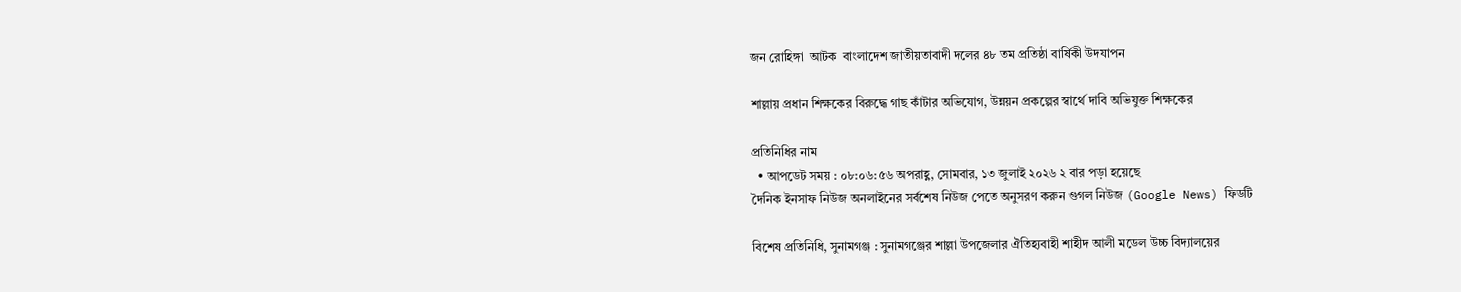জন রোহিঙ্গা  আটক  বাংলাদেশ জাতীয়তাবাদী দলের ৪৮ তম প্রতিষ্ঠা বার্ষিকী উদযাপন

শাল্লায় প্রধান শিক্ষকের বিরুদ্ধে গাছ কাঁটার অভিযোগ, উন্নয়ন প্রকল্পের স্বার্থে দাবি অভিযুক্ত শিক্ষকের

প্রতিনিধির নাম
  • আপডেট সময় : ০৮:০৬:৫৬ অপরাহ্ণ, সোমবার, ১৩ জুলাই ২০২৬ ২ বার পড়া হয়েছে
দৈনিক ইনসাফ নিউজ অনলাইনের সর্বশেষ নিউজ পেতে অনুসরণ করুন গুগল নিউজ (Google News) ফিডটি

বিশেষ প্রতিনিধি, সুনামগঞ্জ : সুনামগঞ্জের শাল্লা উপজেলার ঐতিহ্যবাহী শাহীদ আলী মডেল উচ্চ বিদ্যালয়ের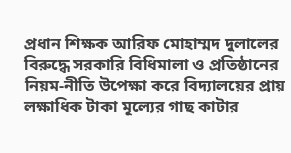প্রধান শিক্ষক আরিফ মোহাম্মদ দুলালের বিরুদ্ধে সরকারি বিধিমালা ও প্রতিষ্ঠানের নিয়ম-নীতি উপেক্ষা করে বিদ্যালয়ের প্রায় লক্ষাধিক টাকা মূল্যের গাছ কাটার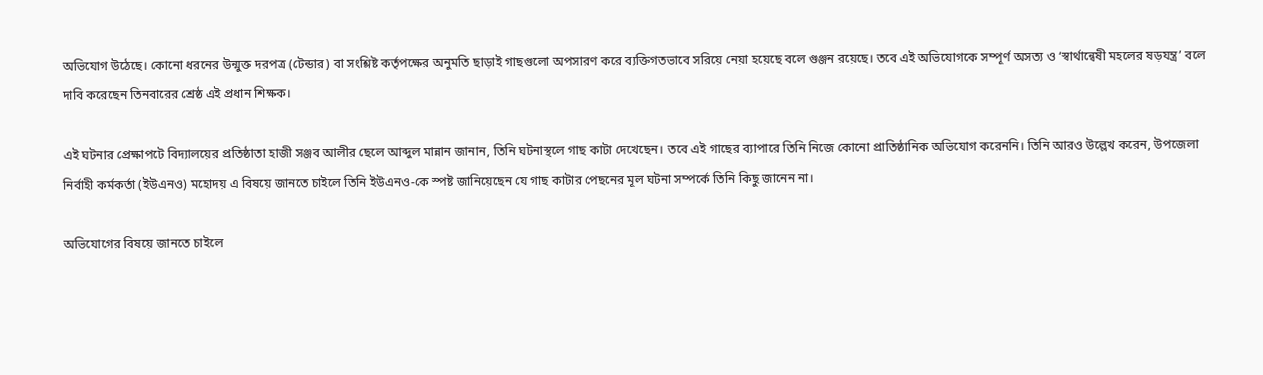অভিযোগ উঠেছে। কোনো ধরনের উন্মুক্ত দরপত্র (টেন্ডার) বা সংশ্লিষ্ট কর্তৃপক্ষের অনুমতি ছাড়াই গাছগুলো অপসারণ করে ব্যক্তিগতভাবে সরিয়ে নেয়া হয়েছে বলে গুঞ্জন রয়েছে। তবে এই অভিযোগকে সম্পূর্ণ অসত্য ও ‘স্বার্থান্বেষী মহলের ষড়যন্ত্র’ বলে দাবি করেছেন তিনবারের শ্রেষ্ঠ এই প্রধান শিক্ষক।

এই ঘটনার প্রেক্ষাপটে বিদ্যালয়ের প্রতিষ্ঠাতা হাজী সঞ্জব আলীর ছেলে আব্দুল মান্নান জানান, তিনি ঘটনাস্থলে গাছ কাটা দেখেছেন। তবে এই গাছের ব্যাপারে তিনি নিজে কোনো প্রাতিষ্ঠানিক অভিযোগ করেননি। তিনি আরও উল্লেখ করেন, উপজেলা নির্বাহী কর্মকর্তা (ইউএনও) মহোদয় এ বিষয়ে জানতে চাইলে তিনি ইউএনও-কে স্পষ্ট জানিয়েছেন যে গাছ কাটার পেছনের মূল ঘটনা সম্পর্কে তিনি কিছু জানেন না।

অভিযোগের বিষয়ে জানতে চাইলে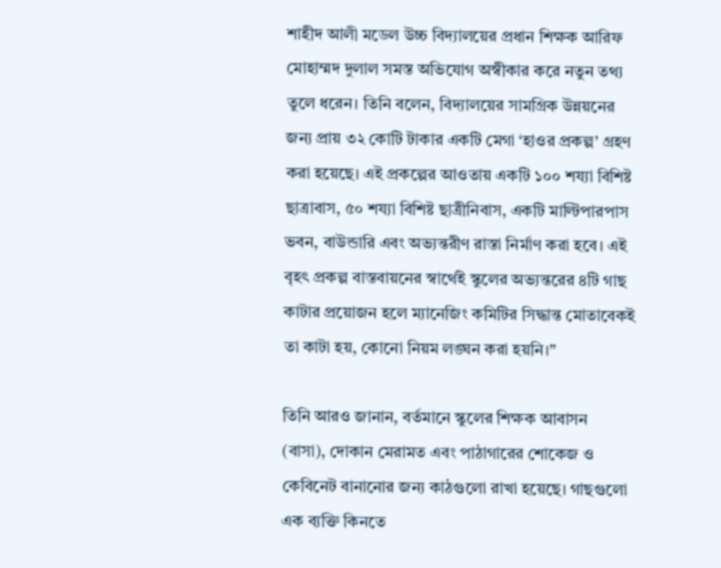শাহীদ আলী মডেল উচ্চ বিদ্যালয়ের প্রধান শিক্ষক আরিফ মোহাম্মদ দুলাল সমস্ত অভিযোগ অস্বীকার করে নতুন তথ্য তুলে ধরেন। তিনি বলেন, বিদ্যালয়ের সামগ্রিক উন্নয়নের জন্য প্রায় ৩২ কোটি টাকার একটি মেগা ‘হাওর প্রকল্প’ গ্রহণ করা হয়েছে। এই প্রকল্পের আওতায় একটি ১০০ শয্যা বিশিষ্ট ছাত্রাবাস, ৫০ শয্যা বিশিষ্ট ছাত্রীনিবাস, একটি মাল্টিপারপাস ভবন, বাউন্ডারি এবং অভ্যন্তরীণ রাস্তা নির্মাণ করা হবে। এই বৃহৎ প্রকল্প বাস্তবায়নের স্বার্থেই স্কুলের অভ্যন্তরের ৪টি গাছ কাটার প্রয়োজন হলে ম্যানেজিং কমিটির সিদ্ধান্ত মোতাবেকই তা কাটা হয়, কোনো নিয়ম লঙ্ঘন করা হয়নি।”

তিনি আরও জানান, বর্তমানে স্কুলের শিক্ষক আবাসন (বাসা), দোকান মেরামত এবং পাঠাগারের শোকেজ ও কেবিনেট বানানোর জন্য কাঠগুলো রাখা হয়েছে। গাছগুলো এক ব্যক্তি কিনতে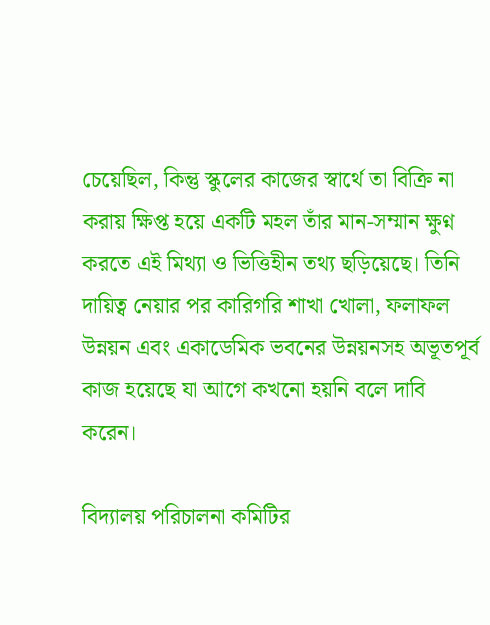চেয়েছিল, কিন্তু স্কুলের কাজের স্বার্থে তা বিক্রি না করায় ক্ষিপ্ত হয়ে একটি মহল তাঁর মান-সম্মান ক্ষুণ্ন করতে এই মিথ্যা ও ভিত্তিহীন তথ্য ছড়িয়েছে। তিনি দায়িত্ব নেয়ার পর কারিগরি শাখা খোলা, ফলাফল উন্নয়ন এবং একাডেমিক ভবনের উন্নয়নসহ অভূতপূর্ব কাজ হয়েছে যা আগে কখনো হয়নি বলে দাবি করেন।

বিদ্যালয় পরিচালনা কমিটির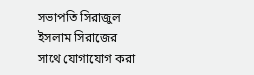সভাপতি সিরাজুল ইসলাম সিরাজের সাথে যোগাযোগ করা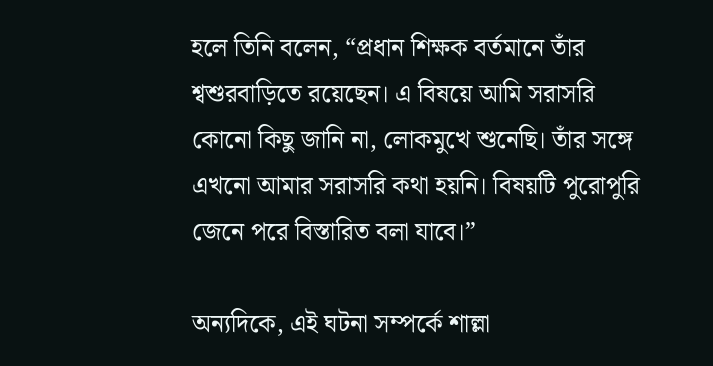হলে তিনি বলেন, “প্রধান শিক্ষক বর্তমানে তাঁর শ্বশুরবাড়িতে রয়েছেন। এ বিষয়ে আমি সরাসরি কোনো কিছু জানি না, লোকমুখে শুনেছি। তাঁর সঙ্গে এখনো আমার সরাসরি কথা হয়নি। বিষয়টি পুরোপুরি জেনে পরে বিস্তারিত বলা যাবে।”

অন্যদিকে, এই ঘটনা সম্পর্কে শাল্লা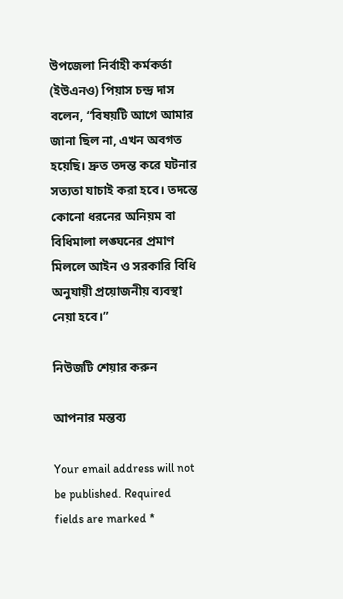উপজেলা নির্বাহী কর্মকর্তা (ইউএনও) পিয়াস চন্দ্র দাস বলেন, “বিষয়টি আগে আমার জানা ছিল না, এখন অবগত হয়েছি। দ্রুত তদন্ত করে ঘটনার সত্যতা যাচাই করা হবে। তদন্তে কোনো ধরনের অনিয়ম বা বিধিমালা লঙ্ঘনের প্রমাণ মিললে আইন ও সরকারি বিধি অনুযায়ী প্রয়োজনীয় ব্যবস্থা নেয়া হবে।”

নিউজটি শেয়ার করুন

আপনার মন্তব্য

Your email address will not be published. Required fields are marked *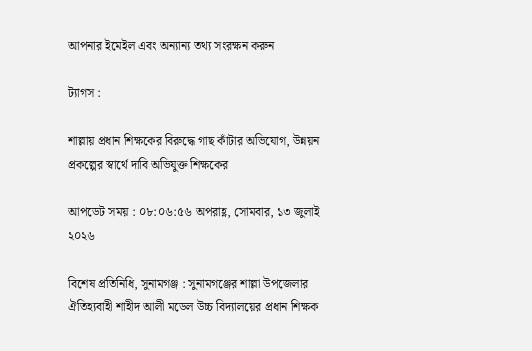আপনার ইমেইল এবং অন্যান্য তথ্য সংরক্ষন করুন

ট্যাগস :

শাল্লায় প্রধান শিক্ষকের বিরুদ্ধে গাছ কাঁটার অভিযোগ, উন্নয়ন প্রকল্পের স্বার্থে দাবি অভিযুক্ত শিক্ষকের

আপডেট সময় : ০৮:০৬:৫৬ অপরাহ্ণ, সোমবার, ১৩ জুলাই ২০২৬

বিশেষ প্রতিনিধি, সুনামগঞ্জ : সুনামগঞ্জের শাল্লা উপজেলার ঐতিহ্যবাহী শাহীদ আলী মডেল উচ্চ বিদ্যালয়ের প্রধান শিক্ষক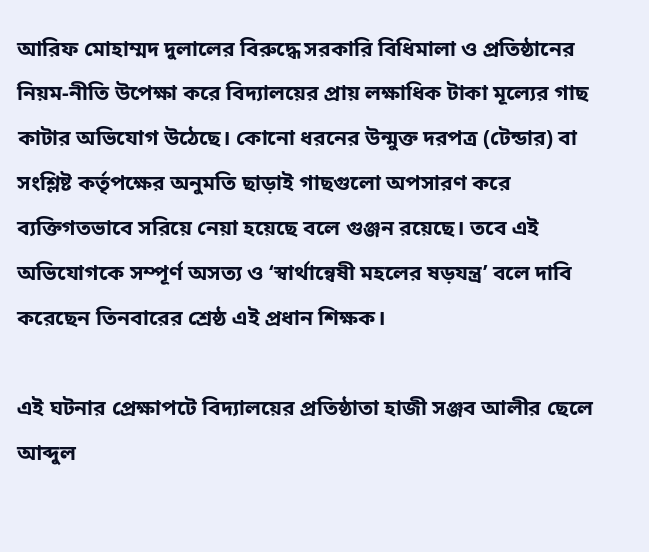আরিফ মোহাম্মদ দুলালের বিরুদ্ধে সরকারি বিধিমালা ও প্রতিষ্ঠানের নিয়ম-নীতি উপেক্ষা করে বিদ্যালয়ের প্রায় লক্ষাধিক টাকা মূল্যের গাছ কাটার অভিযোগ উঠেছে। কোনো ধরনের উন্মুক্ত দরপত্র (টেন্ডার) বা সংশ্লিষ্ট কর্তৃপক্ষের অনুমতি ছাড়াই গাছগুলো অপসারণ করে ব্যক্তিগতভাবে সরিয়ে নেয়া হয়েছে বলে গুঞ্জন রয়েছে। তবে এই অভিযোগকে সম্পূর্ণ অসত্য ও ‘স্বার্থান্বেষী মহলের ষড়যন্ত্র’ বলে দাবি করেছেন তিনবারের শ্রেষ্ঠ এই প্রধান শিক্ষক।

এই ঘটনার প্রেক্ষাপটে বিদ্যালয়ের প্রতিষ্ঠাতা হাজী সঞ্জব আলীর ছেলে আব্দুল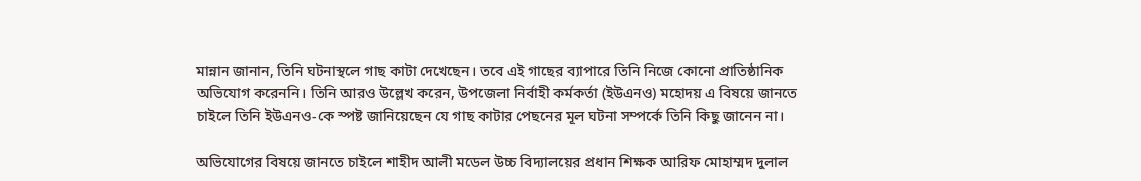মান্নান জানান, তিনি ঘটনাস্থলে গাছ কাটা দেখেছেন। তবে এই গাছের ব্যাপারে তিনি নিজে কোনো প্রাতিষ্ঠানিক অভিযোগ করেননি। তিনি আরও উল্লেখ করেন, উপজেলা নির্বাহী কর্মকর্তা (ইউএনও) মহোদয় এ বিষয়ে জানতে চাইলে তিনি ইউএনও-কে স্পষ্ট জানিয়েছেন যে গাছ কাটার পেছনের মূল ঘটনা সম্পর্কে তিনি কিছু জানেন না।

অভিযোগের বিষয়ে জানতে চাইলে শাহীদ আলী মডেল উচ্চ বিদ্যালয়ের প্রধান শিক্ষক আরিফ মোহাম্মদ দুলাল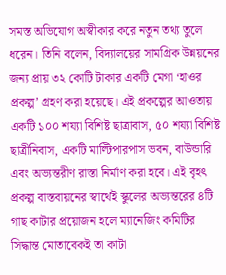সমস্ত অভিযোগ অস্বীকার করে নতুন তথ্য তুলে ধরেন। তিনি বলেন, বিদ্যালয়ের সামগ্রিক উন্নয়নের জন্য প্রায় ৩২ কোটি টাকার একটি মেগা ‘হাওর প্রকল্প’ গ্রহণ করা হয়েছে। এই প্রকল্পের আওতায় একটি ১০০ শয্যা বিশিষ্ট ছাত্রাবাস, ৫০ শয্যা বিশিষ্ট ছাত্রীনিবাস, একটি মাল্টিপারপাস ভবন, বাউন্ডারি এবং অভ্যন্তরীণ রাস্তা নির্মাণ করা হবে। এই বৃহৎ প্রকল্প বাস্তবায়নের স্বার্থেই স্কুলের অভ্যন্তরের ৪টি গাছ কাটার প্রয়োজন হলে ম্যানেজিং কমিটির সিদ্ধান্ত মোতাবেকই তা কাটা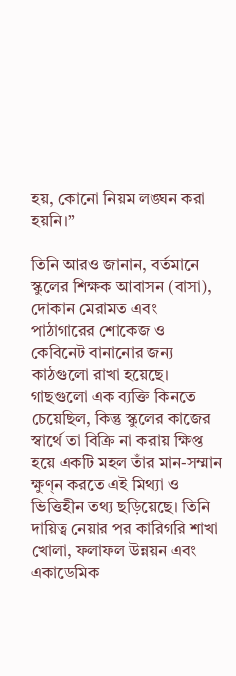হয়, কোনো নিয়ম লঙ্ঘন করা হয়নি।”

তিনি আরও জানান, বর্তমানে স্কুলের শিক্ষক আবাসন (বাসা), দোকান মেরামত এবং পাঠাগারের শোকেজ ও কেবিনেট বানানোর জন্য কাঠগুলো রাখা হয়েছে। গাছগুলো এক ব্যক্তি কিনতে চেয়েছিল, কিন্তু স্কুলের কাজের স্বার্থে তা বিক্রি না করায় ক্ষিপ্ত হয়ে একটি মহল তাঁর মান-সম্মান ক্ষুণ্ন করতে এই মিথ্যা ও ভিত্তিহীন তথ্য ছড়িয়েছে। তিনি দায়িত্ব নেয়ার পর কারিগরি শাখা খোলা, ফলাফল উন্নয়ন এবং একাডেমিক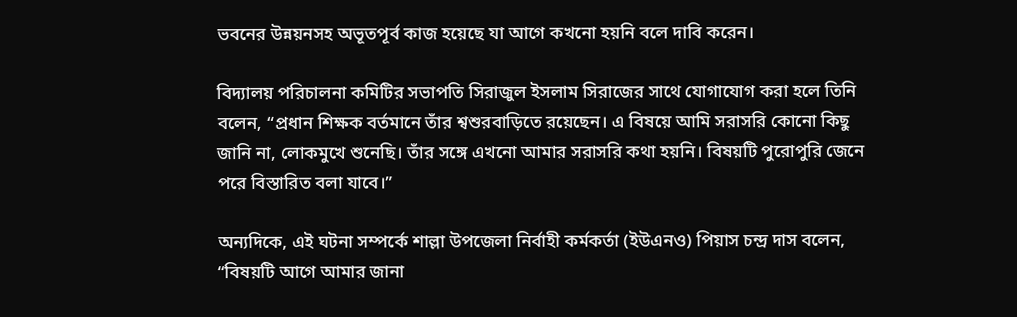ভবনের উন্নয়নসহ অভূতপূর্ব কাজ হয়েছে যা আগে কখনো হয়নি বলে দাবি করেন।

বিদ্যালয় পরিচালনা কমিটির সভাপতি সিরাজুল ইসলাম সিরাজের সাথে যোগাযোগ করা হলে তিনি বলেন, “প্রধান শিক্ষক বর্তমানে তাঁর শ্বশুরবাড়িতে রয়েছেন। এ বিষয়ে আমি সরাসরি কোনো কিছু জানি না, লোকমুখে শুনেছি। তাঁর সঙ্গে এখনো আমার সরাসরি কথা হয়নি। বিষয়টি পুরোপুরি জেনে পরে বিস্তারিত বলা যাবে।”

অন্যদিকে, এই ঘটনা সম্পর্কে শাল্লা উপজেলা নির্বাহী কর্মকর্তা (ইউএনও) পিয়াস চন্দ্র দাস বলেন, “বিষয়টি আগে আমার জানা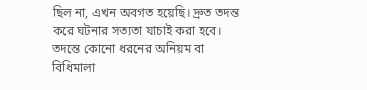ছিল না, এখন অবগত হয়েছি। দ্রুত তদন্ত করে ঘটনার সত্যতা যাচাই করা হবে। তদন্তে কোনো ধরনের অনিয়ম বা বিধিমালা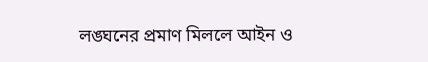লঙ্ঘনের প্রমাণ মিললে আইন ও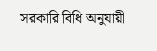সরকারি বিধি অনুযায়ী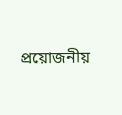প্রয়োজনীয়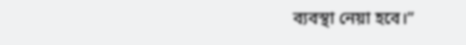ব্যবস্থা নেয়া হবে।”